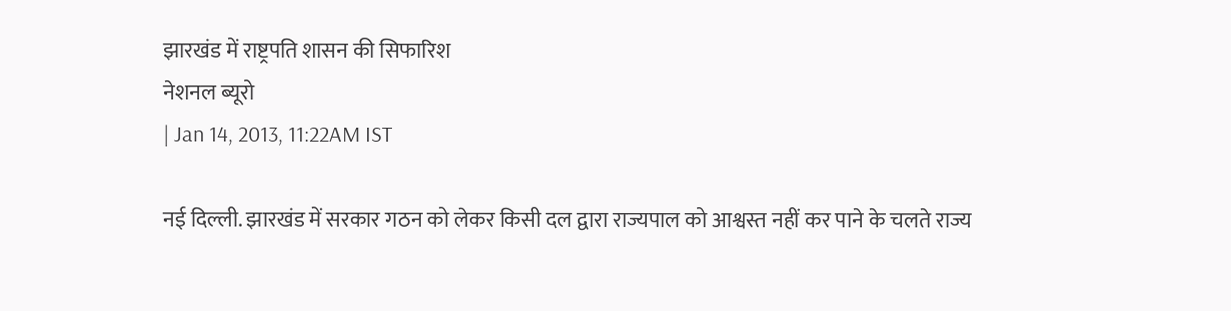झारखंड में राष्ट्रपति शासन की सिफारिश
नेशनल ब्यूरो
| Jan 14, 2013, 11:22AM IST

नई दिल्ली. झारखंड में सरकार गठन को लेकर किसी दल द्वारा राज्यपाल को आश्वस्त नहीं कर पाने के चलते राज्य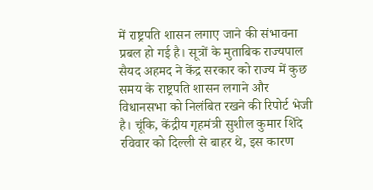में राष्ट्रपति शासन लगाए जाने की संभावना प्रबल हो गई है। सूत्रों के मुताबिक राज्यपाल सैयद अहमद ने केंद्र सरकार को राज्य में कुछ समय के राष्ट्रपति शासन लगाने और विधानसभा को निलंबित रखने की रिपोर्ट भेजी है। चूंकि, केंद्रीय गृहमंत्री सुशील कुमार शिंदे रविवार को दिल्ली से बाहर थे, इस कारण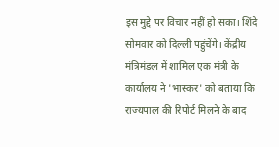इस मुद्दे पर विचार नहीं हो सका। शिंदे सोमवार को दिल्ली पहुंचेंगे। केंद्रीय मंत्रिमंडल में शामिल एक मंत्री के कार्यालय ने 'भास्कर' को बताया कि राज्यपाल की रिपोर्ट मिलने के बाद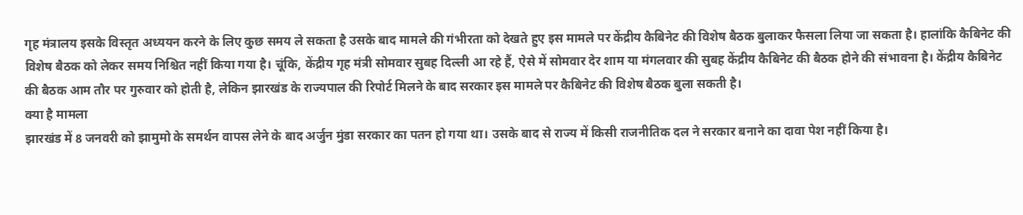गृह मंत्रालय इसके विस्तृत अध्ययन करने के लिए कुछ समय ले सकता है उसके बाद मामले की गंभीरता को देखते हुए इस मामले पर केंद्रीय कैबिनेट की विशेष बैठक बुलाकर फैसला लिया जा सकता है। हालांकि कैबिनेट की विशेष बैठक को लेकर समय निश्चित नहीं किया गया है। चूंकि, केंद्रीय गृह मंत्री सोमवार सुबह दिल्ली आ रहे हैं, ऐसे में सोमवार देर शाम या मंगलवार की सुबह केंद्रीय कैबिनेट की बैठक होने की संभावना है। केंद्रीय कैबिनेट की बैठक आम तौर पर गुरुवार को होती है, लेकिन झारखंड के राज्यपाल की रिपोर्ट मिलने के बाद सरकार इस मामले पर कैबिनेट की विशेष बैठक बुला सकती है।
क्या है मामला
झारखंड में 8 जनवरी को झामुमो के समर्थन वापस लेने के बाद अर्जुन मुंडा सरकार का पतन हो गया था। उसके बाद से राज्य में किसी राजनीतिक दल ने सरकार बनाने का दावा पेश नहीं किया है।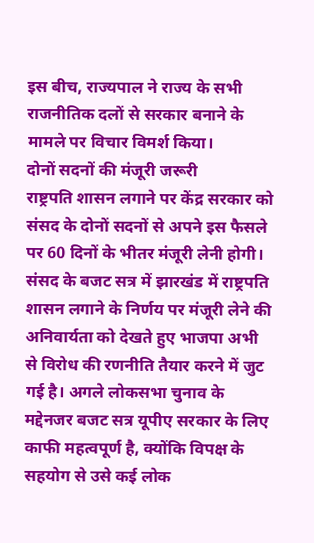इस बीच, राज्यपाल ने राज्य के सभी राजनीतिक दलों से सरकार बनाने के मामले पर विचार विमर्श किया।
दोनों सदनों की मंजूरी जरूरी
राष्ट्रपति शासन लगाने पर केंद्र सरकार को संसद के दोनों सदनों से अपने इस फैसले पर 60 दिनों के भीतर मंजूरी लेनी होगी। संसद के बजट सत्र में झारखंड में राष्ट्रपति शासन लगाने के निर्णय पर मंजूरी लेने की अनिवार्यता को देखते हुए भाजपा अभी से विरोध की रणनीति तैयार करने में जुट गई है। अगले लोकसभा चुनाव के
मद्देनजर बजट सत्र यूपीए सरकार के लिए काफी महत्वपूर्ण है, क्योंकि विपक्ष के सहयोग से उसे कई लोक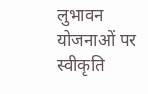लुभावन योजनाओं पर स्वीकृति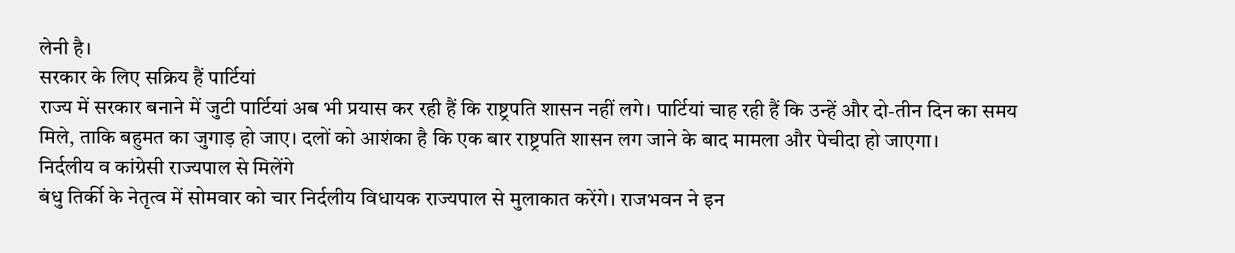लेनी है।
सरकार के लिए सक्रिय हैं पार्टियां
राज्य में सरकार बनाने में जुटी पार्टियां अब भी प्रयास कर रही हैं कि राष्ट्रपति शासन नहीं लगे। पार्टियां चाह रही हैं कि उन्हें और दो-तीन दिन का समय मिले, ताकि बहुमत का जुगाड़ हो जाए। दलों को आशंका है कि एक बार राष्ट्रपति शासन लग जाने के बाद मामला और पेचीदा हो जाएगा।
निर्दलीय व कांग्रेसी राज्यपाल से मिलेंगे
बंधु तिर्की के नेतृत्व में सोमवार को चार निर्दलीय विधायक राज्यपाल से मुलाकात करेंगे। राजभवन ने इन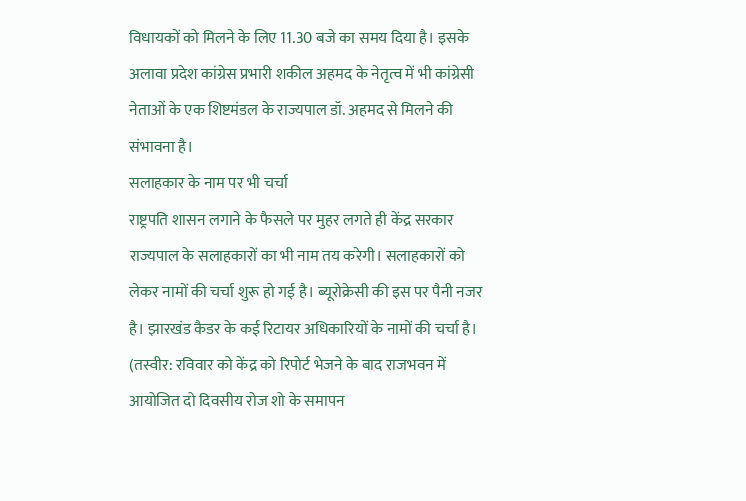विधायकों को मिलने के लिए 11.30 बजे का समय दिया है। इसके अलावा प्रदेश कांग्रेस प्रभारी शकील अहमद के नेतृत्व में भी कांग्रेसी नेताओं के एक शिष्टमंडल के राज्यपाल डॉ. अहमद से मिलने की संभावना है।
सलाहकार के नाम पर भी चर्चा
राष्ट्रपति शासन लगाने के फैसले पर मुहर लगते ही केंद्र सरकार राज्यपाल के सलाहकारों का भी नाम तय करेगी। सलाहकारों को लेकर नामों की चर्चा शुरू हो गई है। ब्यूरोक्रेसी की इस पर पैनी नजर है। झारखंड कैडर के कई रिटायर अधिकारियों के नामों की चर्चा है।
(तस्वीर: रविवार को केंद्र को रिपोर्ट भेजने के बाद राजभवन में आयोजित दो दिवसीय रोज शो के समापन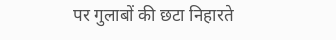पर गुलाबों की छटा निहारते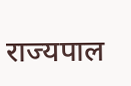राज्यपाल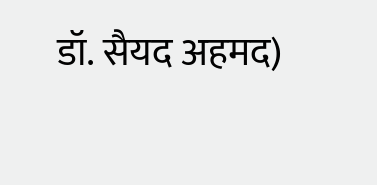डॉ. सैयद अहमद)